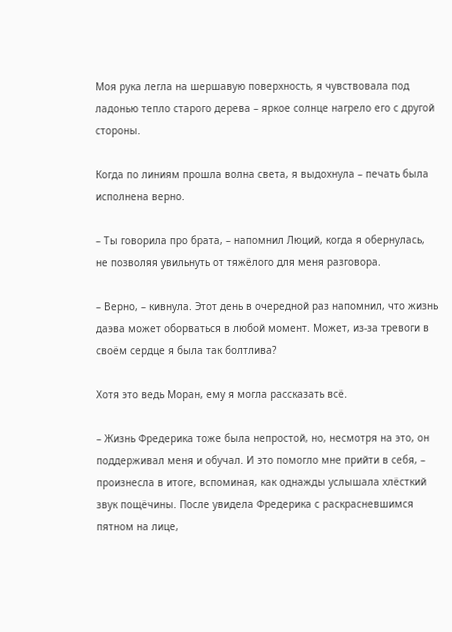Моя рука легла на шершавую поверхность, я чувствовала под ладонью тепло старого дерева – яркое солнце нагрело его с другой стороны.

Когда по линиям прошла волна света, я выдохнула – печать была исполнена верно.

– Ты говорила про брата, – напомнил Люций, когда я обернулась, не позволяя увильнуть от тяжёлого для меня разговора.

– Верно, – кивнула. Этот день в очередной раз напомнил, что жизнь даэва может оборваться в любой момент. Может, из-за тревоги в своём сердце я была так болтлива?

Хотя это ведь Моран, ему я могла рассказать всё.

– Жизнь Фредерика тоже была непростой, но, несмотря на это, он поддерживал меня и обучал. И это помогло мне прийти в себя, – произнесла в итоге, вспоминая, как однажды услышала хлёсткий звук пощёчины. После увидела Фредерика с раскрасневшимся пятном на лице,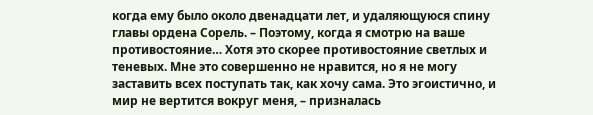когда ему было около двенадцати лет, и удаляющуюся спину главы ордена Сорель. – Поэтому, когда я смотрю на ваше противостояние… Хотя это скорее противостояние светлых и теневых. Мне это совершенно не нравится, но я не могу заставить всех поступать так, как хочу сама. Это эгоистично, и мир не вертится вокруг меня, – призналась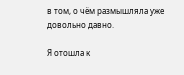в том, о чём размышляла уже довольно давно.

Я отошла к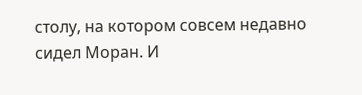столу, на котором совсем недавно сидел Моран. И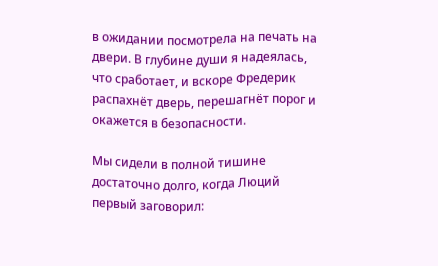в ожидании посмотрела на печать на двери. В глубине души я надеялась, что сработает, и вскоре Фредерик распахнёт дверь, перешагнёт порог и окажется в безопасности.

Мы сидели в полной тишине достаточно долго, когда Люций первый заговорил: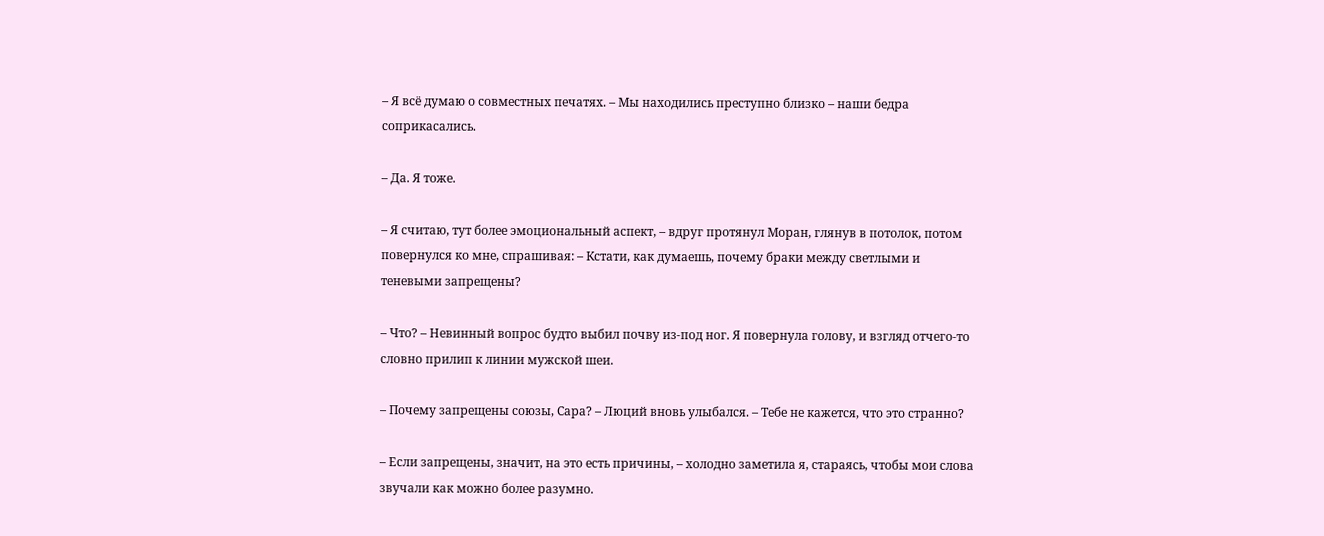– Я всё думаю о совместных печатях. – Мы находились преступно близко – наши бедра соприкасались.

– Да. Я тоже.

– Я считаю, тут более эмоциональный аспект, – вдруг протянул Моран, глянув в потолок, потом повернулся ко мне, спрашивая: – Кстати, как думаешь, почему браки между светлыми и теневыми запрещены?

– Что? – Невинный вопрос будто выбил почву из-под ног. Я повернула голову, и взгляд отчего-то словно прилип к линии мужской шеи.

– Почему запрещены союзы, Сара? – Люций вновь улыбался. – Тебе не кажется, что это странно?

– Если запрещены, значит, на это есть причины, – холодно заметила я, стараясь, чтобы мои слова звучали как можно более разумно.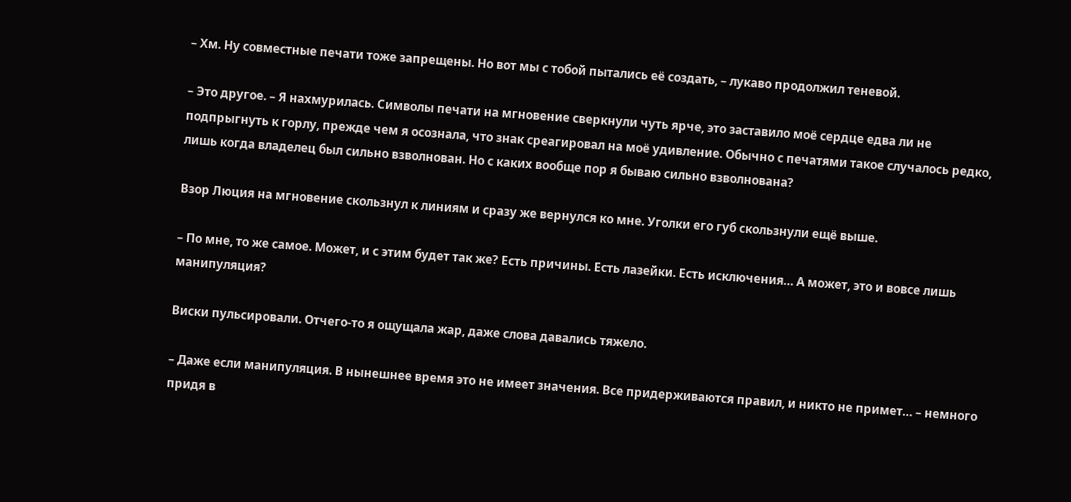– Хм. Ну совместные печати тоже запрещены. Но вот мы с тобой пытались её создать, – лукаво продолжил теневой.

– Это другое. – Я нахмурилась. Символы печати на мгновение сверкнули чуть ярче, это заставило моё сердце едва ли не подпрыгнуть к горлу, прежде чем я осознала, что знак среагировал на моё удивление. Обычно с печатями такое случалось редко, лишь когда владелец был сильно взволнован. Но с каких вообще пор я бываю сильно взволнована?

Взор Люция на мгновение скользнул к линиям и сразу же вернулся ко мне. Уголки его губ скользнули ещё выше.

– По мне, то же самое. Может, и с этим будет так же? Есть причины. Есть лазейки. Есть исключения… А может, это и вовсе лишь манипуляция?

Виски пульсировали. Отчего-то я ощущала жар, даже слова давались тяжело.

– Даже если манипуляция. В нынешнее время это не имеет значения. Все придерживаются правил, и никто не примет… – немного придя в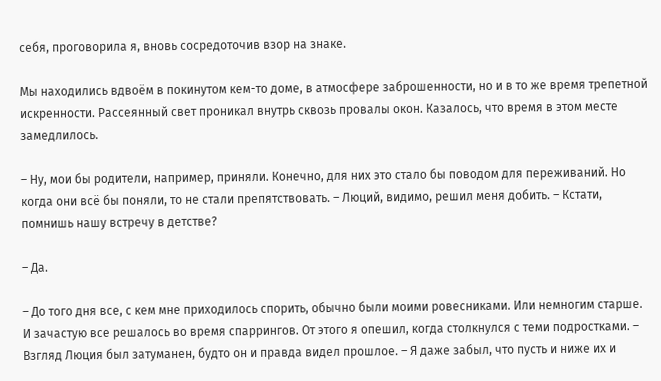себя, проговорила я, вновь сосредоточив взор на знаке.

Мы находились вдвоём в покинутом кем-то доме, в атмосфере заброшенности, но и в то же время трепетной искренности. Рассеянный свет проникал внутрь сквозь провалы окон. Казалось, что время в этом месте замедлилось.

– Ну, мои бы родители, например, приняли. Конечно, для них это стало бы поводом для переживаний. Но когда они всё бы поняли, то не стали препятствовать. – Люций, видимо, решил меня добить. – Кстати, помнишь нашу встречу в детстве?

– Да.

– До того дня все, с кем мне приходилось спорить, обычно были моими ровесниками. Или немногим старше. И зачастую все решалось во время спаррингов. От этого я опешил, когда столкнулся с теми подростками. – Взгляд Люция был затуманен, будто он и правда видел прошлое. – Я даже забыл, что пусть и ниже их и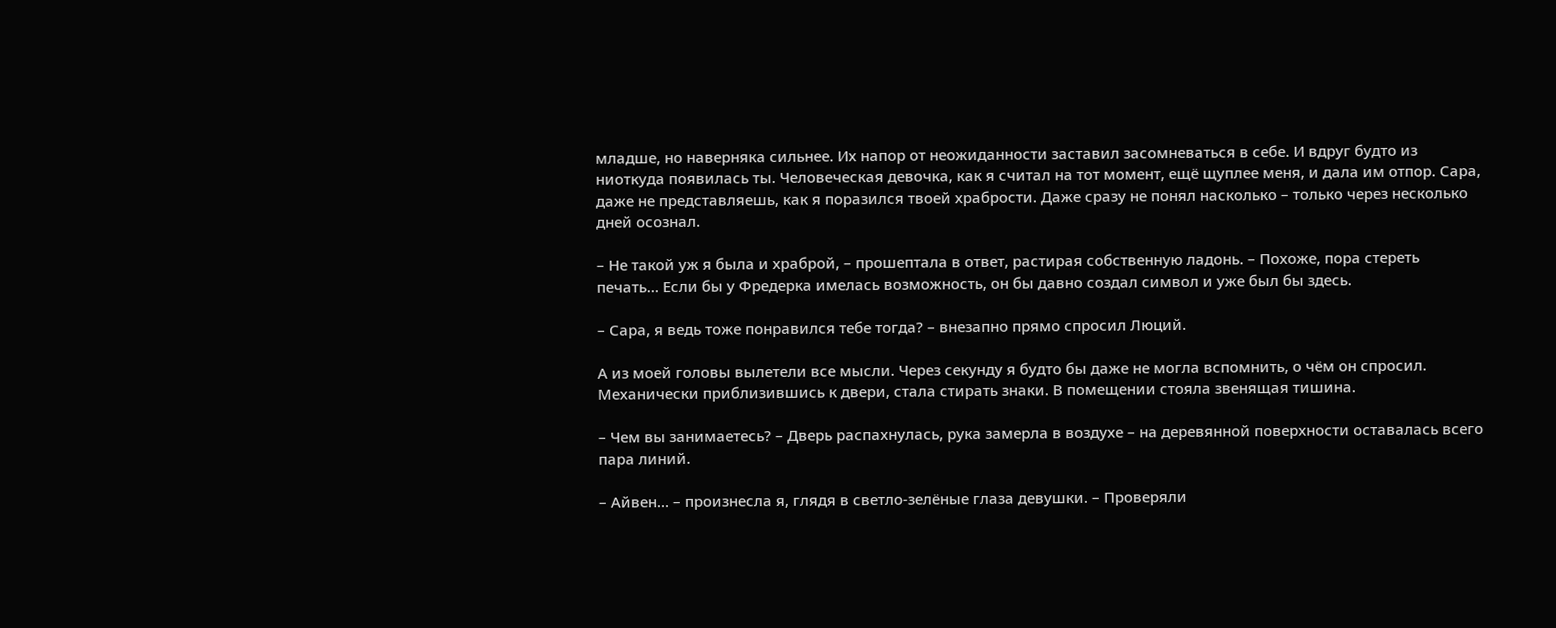младше, но наверняка сильнее. Их напор от неожиданности заставил засомневаться в себе. И вдруг будто из ниоткуда появилась ты. Человеческая девочка, как я считал на тот момент, ещё щуплее меня, и дала им отпор. Сара, даже не представляешь, как я поразился твоей храбрости. Даже сразу не понял насколько – только через несколько дней осознал.

– Не такой уж я была и храброй, – прошептала в ответ, растирая собственную ладонь. – Похоже, пора стереть печать… Если бы у Фредерка имелась возможность, он бы давно создал символ и уже был бы здесь.

– Сара, я ведь тоже понравился тебе тогда? – внезапно прямо спросил Люций.

А из моей головы вылетели все мысли. Через секунду я будто бы даже не могла вспомнить, о чём он спросил. Механически приблизившись к двери, стала стирать знаки. В помещении стояла звенящая тишина.

– Чем вы занимаетесь? – Дверь распахнулась, рука замерла в воздухе – на деревянной поверхности оставалась всего пара линий.

– Айвен… – произнесла я, глядя в светло-зелёные глаза девушки. – Проверяли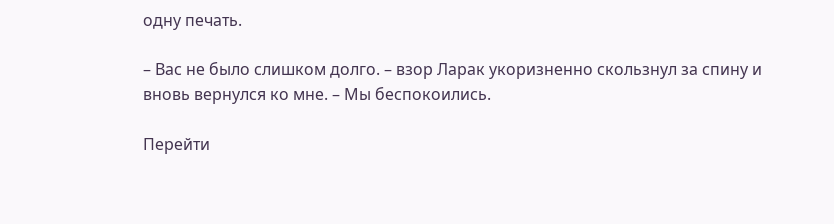одну печать.

– Вас не было слишком долго. – взор Ларак укоризненно скользнул за спину и вновь вернулся ко мне. – Мы беспокоились.

Перейти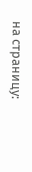на страницу: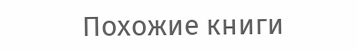Похожие книги